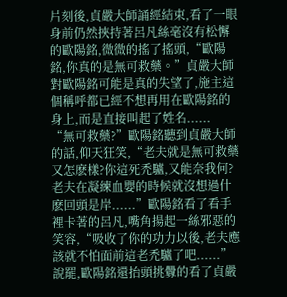片刻後,貞嚴大師誦經結束,看了一眼身前仍然挾持著呂凡絲毫沒有松懈的歐陽銘,微微的搖了搖頭,“歐陽銘,你真的是無可救藥。”貞嚴大師對歐陽銘可能是真的失望了,施主這個稱呼都已經不想再用在歐陽銘的身上,而是直接叫起了姓名......
“無可救藥?”歐陽銘聽到貞嚴大師的話,仰天狂笑,“老夫就是無可救藥又怎麽樣?你這死禿驢,又能奈我何?老夫在凝練血嬰的時候就沒想過什麽回頭是岸......”歐陽銘看了看手裡卡著的呂凡,嘴角揚起一絲邪惡的笑容,“吸收了你的功力以後,老夫應該就不怕面前這老禿驢了吧......”說罷,歐陽銘還抬頭挑釁的看了貞嚴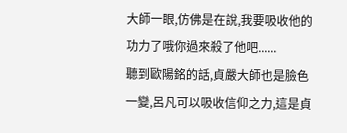大師一眼,仿佛是在說,我要吸收他的功力了哦你過來殺了他吧......
聽到歐陽銘的話,貞嚴大師也是臉色一變,呂凡可以吸收信仰之力,這是貞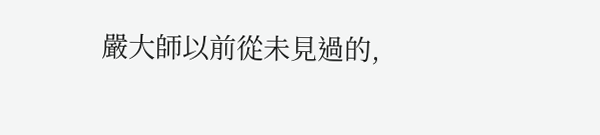嚴大師以前從未見過的,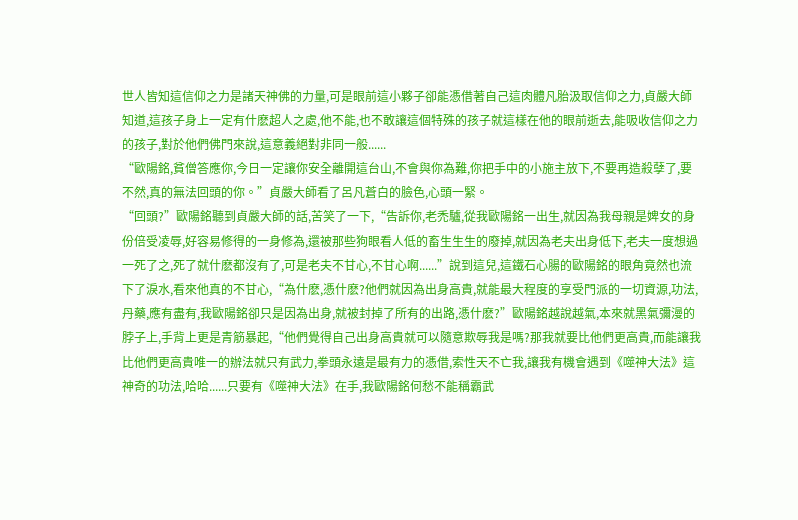世人皆知這信仰之力是諸天神佛的力量,可是眼前這小夥子卻能憑借著自己這肉體凡胎汲取信仰之力,貞嚴大師知道,這孩子身上一定有什麽超人之處,他不能,也不敢讓這個特殊的孩子就這樣在他的眼前逝去,能吸收信仰之力的孩子,對於他們佛門來說,這意義絕對非同一般......
“歐陽銘,貧僧答應你,今日一定讓你安全離開這台山,不會與你為難,你把手中的小施主放下,不要再造殺孽了,要不然,真的無法回頭的你。”貞嚴大師看了呂凡蒼白的臉色,心頭一緊。
“回頭?”歐陽銘聽到貞嚴大師的話,苦笑了一下,“告訴你,老禿驢,從我歐陽銘一出生,就因為我母親是婢女的身份倍受凌辱,好容易修得的一身修為,還被那些狗眼看人低的畜生生生的廢掉,就因為老夫出身低下,老夫一度想過一死了之,死了就什麽都沒有了,可是老夫不甘心,不甘心啊......”說到這兒,這鐵石心腸的歐陽銘的眼角竟然也流下了淚水,看來他真的不甘心,“為什麽,憑什麽?他們就因為出身高貴,就能最大程度的享受門派的一切資源,功法,丹藥,應有盡有,我歐陽銘卻只是因為出身,就被封掉了所有的出路,憑什麽?”歐陽銘越說越氣,本來就黑氣彌漫的脖子上,手背上更是青筋暴起,“他們覺得自己出身高貴就可以隨意欺辱我是嗎?那我就要比他們更高貴,而能讓我比他們更高貴唯一的辦法就只有武力,拳頭永遠是最有力的憑借,索性天不亡我,讓我有機會遇到《噬神大法》這神奇的功法,哈哈......只要有《噬神大法》在手,我歐陽銘何愁不能稱霸武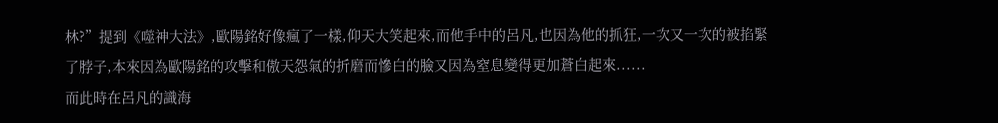林?”提到《噬神大法》,歐陽銘好像瘋了一樣,仰天大笑起來,而他手中的呂凡,也因為他的抓狂,一次又一次的被掐緊了脖子,本來因為歐陽銘的攻擊和傲天怨氣的折磨而慘白的臉又因為窒息變得更加蒼白起來......
而此時在呂凡的識海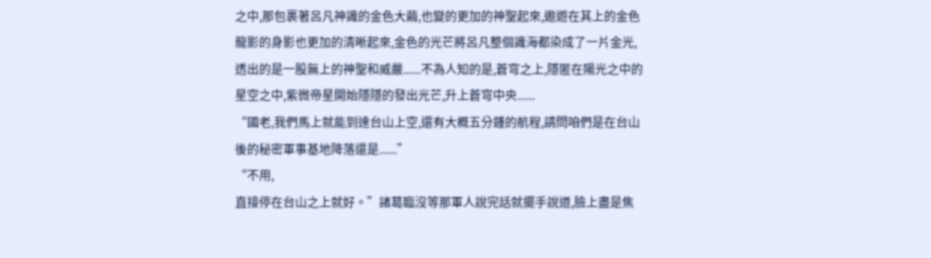之中,那包裹著呂凡神識的金色大繭,也變的更加的神聖起來,遨遊在其上的金色龍影的身影也更加的清晰起來,金色的光芒將呂凡整個識海都染成了一片金光,透出的是一股無上的神聖和威嚴......不為人知的是,蒼穹之上,隱匿在陽光之中的星空之中,紫微帝星開始隱隱的發出光芒,升上蒼穹中央......
“國老,我們馬上就能到達台山上空,還有大概五分鍾的航程,請問咱們是在台山後的秘密軍事基地降落還是......”
“不用,
直接停在台山之上就好。”諸葛臨沒等那軍人說完話就擺手說道,臉上盡是焦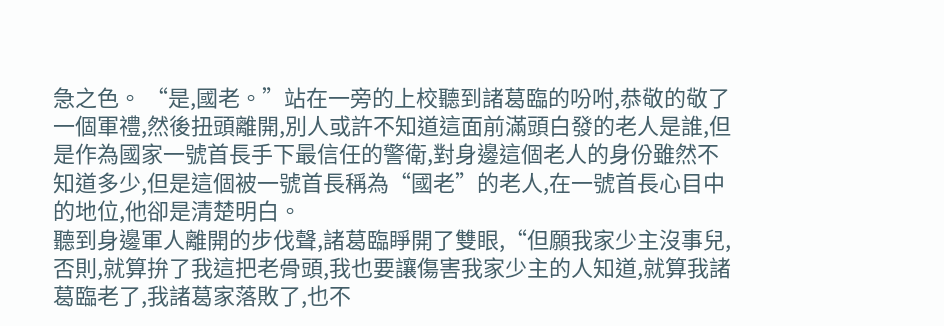急之色。 “是,國老。”站在一旁的上校聽到諸葛臨的吩咐,恭敬的敬了一個軍禮,然後扭頭離開,別人或許不知道這面前滿頭白發的老人是誰,但是作為國家一號首長手下最信任的警衛,對身邊這個老人的身份雖然不知道多少,但是這個被一號首長稱為“國老”的老人,在一號首長心目中的地位,他卻是清楚明白。
聽到身邊軍人離開的步伐聲,諸葛臨睜開了雙眼,“但願我家少主沒事兒,否則,就算拚了我這把老骨頭,我也要讓傷害我家少主的人知道,就算我諸葛臨老了,我諸葛家落敗了,也不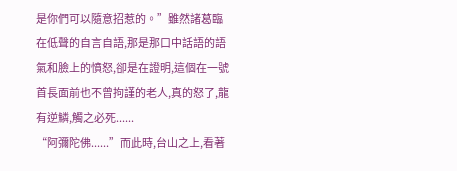是你們可以隨意招惹的。”雖然諸葛臨在低聲的自言自語,那是那口中話語的語氣和臉上的憤怒,卻是在證明,這個在一號首長面前也不曾拘謹的老人,真的怒了,龍有逆鱗,觸之必死......
“阿彌陀佛......”而此時,台山之上,看著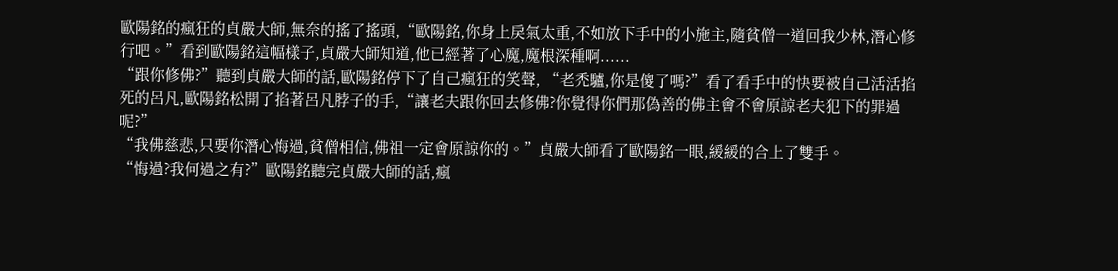歐陽銘的瘋狂的貞嚴大師,無奈的搖了搖頭,“歐陽銘,你身上戾氣太重,不如放下手中的小施主,隨貧僧一道回我少林,潛心修行吧。”看到歐陽銘這幅樣子,貞嚴大師知道,他已經著了心魔,魔根深種啊......
“跟你修佛?”聽到貞嚴大師的話,歐陽銘停下了自己瘋狂的笑聲, “老禿驢,你是傻了嗎?”看了看手中的快要被自己活活掐死的呂凡,歐陽銘松開了掐著呂凡脖子的手,“讓老夫跟你回去修佛?你覺得你們那偽善的佛主會不會原諒老夫犯下的罪過呢?”
“我佛慈悲,只要你潛心悔過,貧僧相信,佛祖一定會原諒你的。”貞嚴大師看了歐陽銘一眼,緩緩的合上了雙手。
“悔過?我何過之有?”歐陽銘聽完貞嚴大師的話,瘋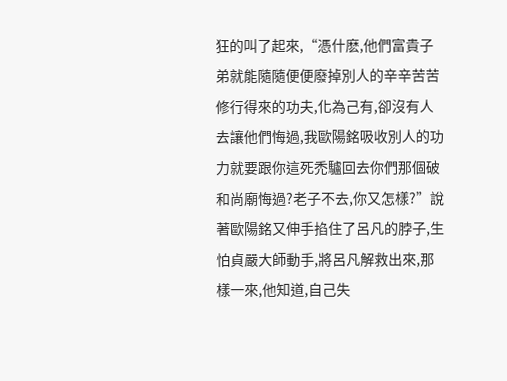狂的叫了起來,“憑什麽,他們富貴子弟就能隨隨便便廢掉別人的辛辛苦苦修行得來的功夫,化為己有,卻沒有人去讓他們悔過,我歐陽銘吸收別人的功力就要跟你這死禿驢回去你們那個破和尚廟悔過?老子不去,你又怎樣?”說著歐陽銘又伸手掐住了呂凡的脖子,生怕貞嚴大師動手,將呂凡解救出來,那樣一來,他知道,自己失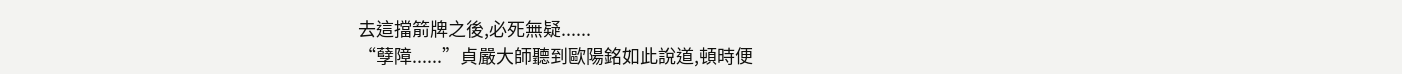去這擋箭牌之後,必死無疑......
“孽障......”貞嚴大師聽到歐陽銘如此說道,頓時便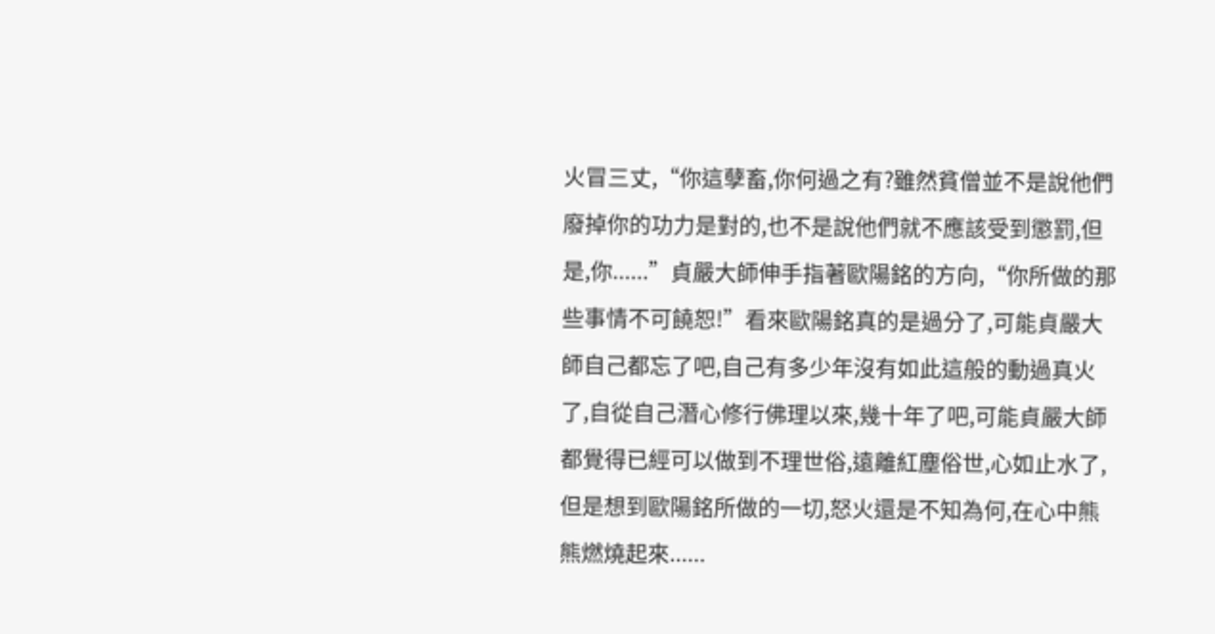火冒三丈,“你這孽畜,你何過之有?雖然貧僧並不是說他們廢掉你的功力是對的,也不是說他們就不應該受到懲罰,但是,你......”貞嚴大師伸手指著歐陽銘的方向,“你所做的那些事情不可饒恕!”看來歐陽銘真的是過分了,可能貞嚴大師自己都忘了吧,自己有多少年沒有如此這般的動過真火了,自從自己潛心修行佛理以來,幾十年了吧,可能貞嚴大師都覺得已經可以做到不理世俗,遠離紅塵俗世,心如止水了,但是想到歐陽銘所做的一切,怒火還是不知為何,在心中熊熊燃燒起來......